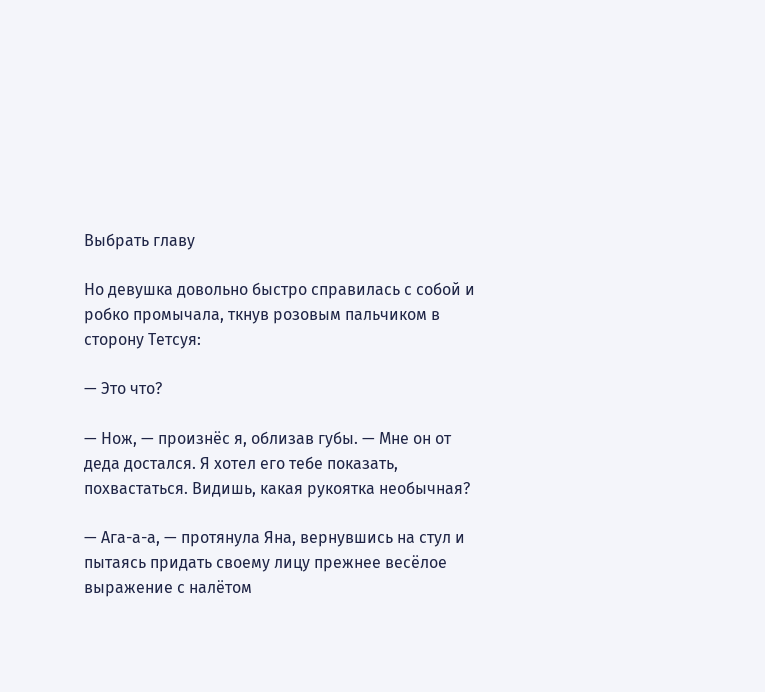Выбрать главу

Но девушка довольно быстро справилась с собой и робко промычала, ткнув розовым пальчиком в сторону Тетсуя:

— Это что?

— Нож, — произнёс я, облизав губы. — Мне он от деда достался. Я хотел его тебе показать, похвастаться. Видишь, какая рукоятка необычная?

— Ага-а-а, — протянула Яна, вернувшись на стул и пытаясь придать своему лицу прежнее весёлое выражение с налётом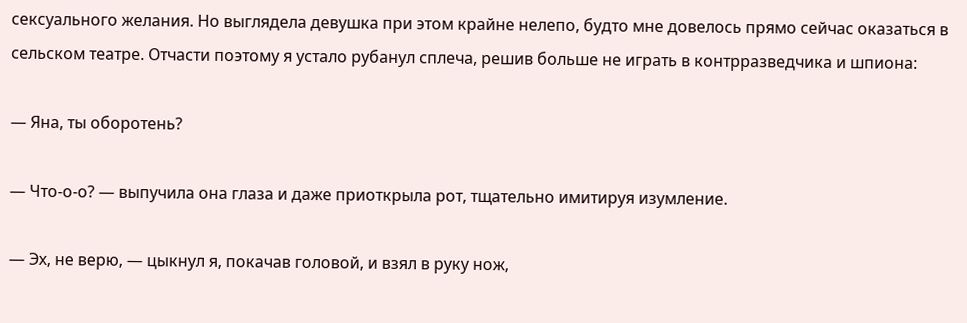сексуального желания. Но выглядела девушка при этом крайне нелепо, будто мне довелось прямо сейчас оказаться в сельском театре. Отчасти поэтому я устало рубанул сплеча, решив больше не играть в контрразведчика и шпиона:

— Яна, ты оборотень?

— Что-о-о? — выпучила она глаза и даже приоткрыла рот, тщательно имитируя изумление.

— Эх, не верю, — цыкнул я, покачав головой, и взял в руку нож,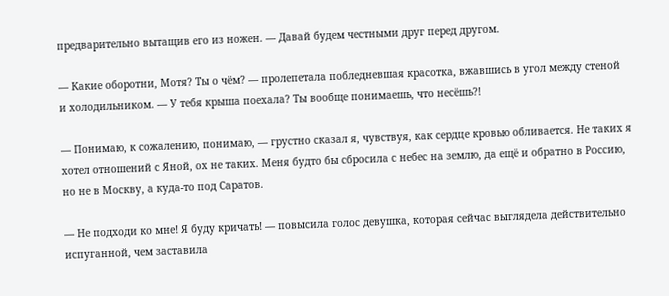предварительно вытащив его из ножен. — Давай будем честными друг перед другом.

— Какие оборотни, Мотя? Ты о чём? — пролепетала побледневшая красотка, вжавшись в угол между стеной и холодильником. — У тебя крыша поехала? Ты вообще понимаешь, что несёшь?!

— Понимаю, к сожалению, понимаю, — грустно сказал я, чувствуя, как сердце кровью обливается. Не таких я хотел отношений с Яной, ох не таких. Меня будто бы сбросила с небес на землю, да ещё и обратно в Россию, но не в Москву, а куда-то под Саратов.

— Не подходи ко мне! Я буду кричать! — повысила голос девушка, которая сейчас выглядела действительно испуганной, чем заставила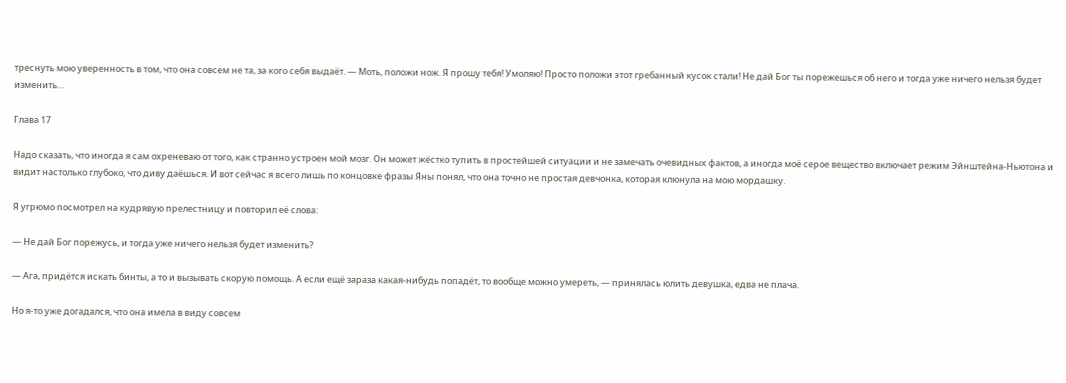треснуть мою уверенность в том, что она совсем не та, за кого себя выдаёт. — Моть, положи нож. Я прошу тебя! Умоляю! Просто положи этот гребанный кусок стали! Не дай Бог ты порежешься об него и тогда уже ничего нельзя будет изменить…

Глава 17

Надо сказать, что иногда я сам охреневаю от того, как странно устроен мой мозг. Он может жёстко тупить в простейшей ситуации и не замечать очевидных фактов, а иногда моё серое вещество включает режим Эйнштейна-Ньютона и видит настолько глубоко, что диву даёшься. И вот сейчас я всего лишь по концовке фразы Яны понял, что она точно не простая девчонка, которая клюнула на мою мордашку.

Я угрюмо посмотрел на кудрявую прелестницу и повторил её слова:

— Не дай Бог порежусь, и тогда уже ничего нельзя будет изменить?

— Ага, придётся искать бинты, а то и вызывать скорую помощь. А если ещё зараза какая-нибудь попадёт, то вообще можно умереть, — принялась юлить девушка, едва не плача.

Но я-то уже догадался, что она имела в виду совсем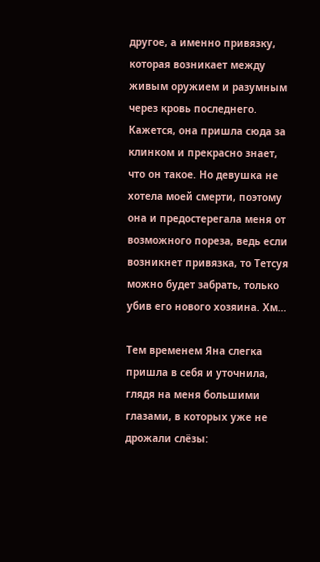другое, а именно привязку, которая возникает между живым оружием и разумным через кровь последнего. Кажется, она пришла сюда за клинком и прекрасно знает, что он такое. Но девушка не хотела моей смерти, поэтому она и предостерегала меня от возможного пореза, ведь если возникнет привязка, то Тетсуя можно будет забрать, только убив его нового хозяина. Хм…

Тем временем Яна слегка пришла в себя и уточнила, глядя на меня большими глазами, в которых уже не дрожали слёзы: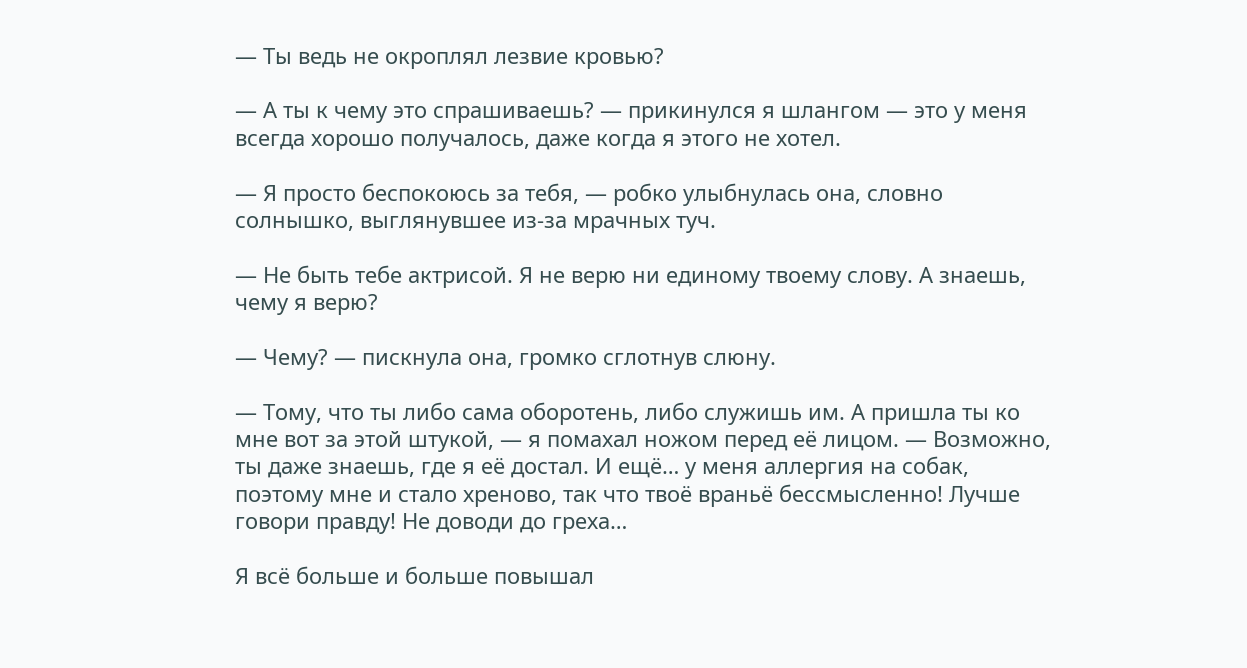— Ты ведь не окроплял лезвие кровью?

— А ты к чему это спрашиваешь? — прикинулся я шлангом — это у меня всегда хорошо получалось, даже когда я этого не хотел.

— Я просто беспокоюсь за тебя, — робко улыбнулась она, словно солнышко, выглянувшее из-за мрачных туч.

— Не быть тебе актрисой. Я не верю ни единому твоему слову. А знаешь, чему я верю?

— Чему? — пискнула она, громко сглотнув слюну.

— Тому, что ты либо сама оборотень, либо служишь им. А пришла ты ко мне вот за этой штукой, — я помахал ножом перед её лицом. — Возможно, ты даже знаешь, где я её достал. И ещё… у меня аллергия на собак, поэтому мне и стало хреново, так что твоё враньё бессмысленно! Лучше говори правду! Не доводи до греха…

Я всё больше и больше повышал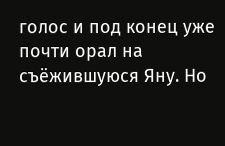голос и под конец уже почти орал на съёжившуюся Яну. Но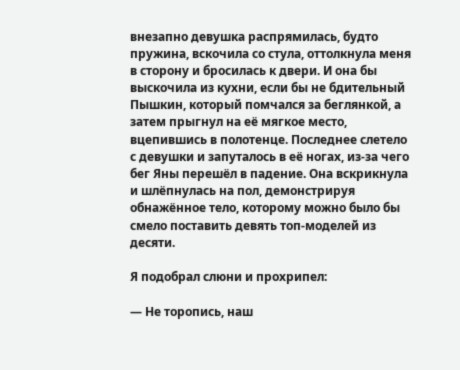внезапно девушка распрямилась, будто пружина, вскочила со стула, оттолкнула меня в сторону и бросилась к двери. И она бы выскочила из кухни, если бы не бдительный Пышкин, который помчался за беглянкой, а затем прыгнул на её мягкое место, вцепившись в полотенце. Последнее слетело с девушки и запуталось в её ногах, из-за чего бег Яны перешёл в падение. Она вскрикнула и шлёпнулась на пол, демонстрируя обнажённое тело, которому можно было бы смело поставить девять топ-моделей из десяти.

Я подобрал слюни и прохрипел:

— Не торопись, наш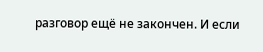разговор ещё не закончен. И если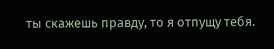ты скажешь правду, то я отпущу тебя.